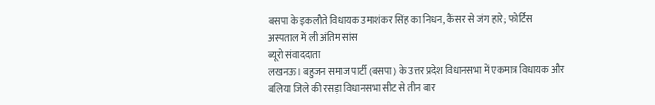बसपा के इकलौते विधायक उमाशंकर सिंह का निधन, कैंसर से जंग हारे; फोर्टिस अस्पताल में ली अंतिम सांस
ब्यूरो संवाददाता
लखनऊ। बहुजन समाज पार्टी (बसपा) के उत्तर प्रदेश विधानसभा में एकमात्र विधायक और बलिया जिले की रसड़ा विधानसभा सीट से तीन बार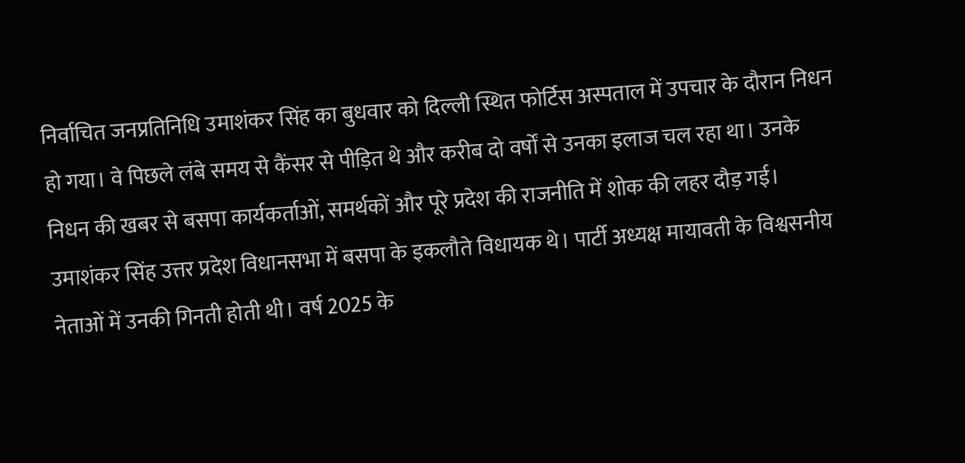निर्वाचित जनप्रतिनिधि उमाशंकर सिंह का बुधवार को दिल्ली स्थित फोर्टिस अस्पताल में उपचार के दौरान निधन हो गया। वे पिछले लंबे समय से कैंसर से पीड़ित थे और करीब दो वर्षों से उनका इलाज चल रहा था। उनके निधन की खबर से बसपा कार्यकर्ताओं, समर्थकों और पूरे प्रदेश की राजनीति में शोक की लहर दौड़ गई।
उमाशंकर सिंह उत्तर प्रदेश विधानसभा में बसपा के इकलौते विधायक थे। पार्टी अध्यक्ष मायावती के विश्वसनीय नेताओं में उनकी गिनती होती थी। वर्ष 2025 के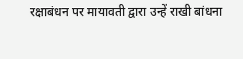रक्षाबंधन पर मायावती द्वारा उन्हें राखी बांधना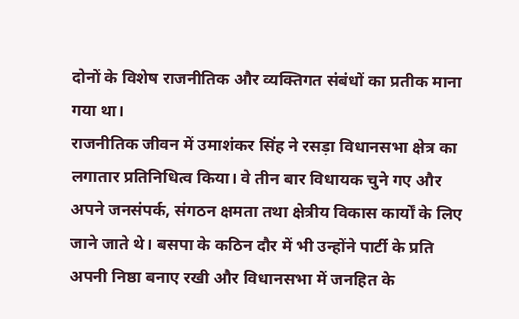दोनों के विशेष राजनीतिक और व्यक्तिगत संबंधों का प्रतीक माना गया था।
राजनीतिक जीवन में उमाशंकर सिंह ने रसड़ा विधानसभा क्षेत्र का लगातार प्रतिनिधित्व किया। वे तीन बार विधायक चुने गए और अपने जनसंपर्क, संगठन क्षमता तथा क्षेत्रीय विकास कार्यों के लिए जाने जाते थे। बसपा के कठिन दौर में भी उन्होंने पार्टी के प्रति अपनी निष्ठा बनाए रखी और विधानसभा में जनहित के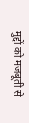मुद्दों को मजबूती से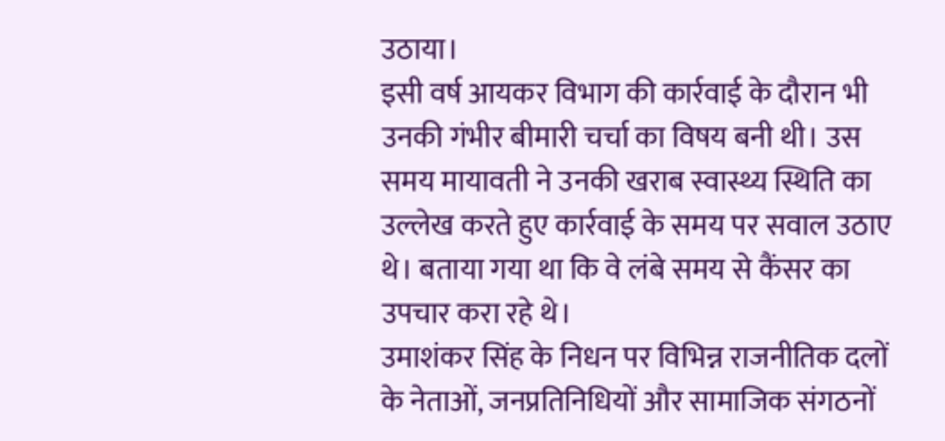उठाया।
इसी वर्ष आयकर विभाग की कार्रवाई के दौरान भी उनकी गंभीर बीमारी चर्चा का विषय बनी थी। उस समय मायावती ने उनकी खराब स्वास्थ्य स्थिति का उल्लेख करते हुए कार्रवाई के समय पर सवाल उठाए थे। बताया गया था कि वे लंबे समय से कैंसर का उपचार करा रहे थे।
उमाशंकर सिंह के निधन पर विभिन्न राजनीतिक दलों के नेताओं, जनप्रतिनिधियों और सामाजिक संगठनों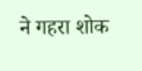ने गहरा शोक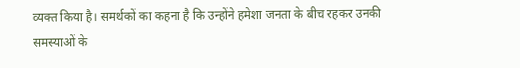व्यक्त किया है। समर्थकों का कहना है कि उन्होंने हमेशा जनता के बीच रहकर उनकी समस्याओं के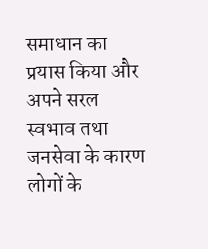समाधान का प्रयास किया और अपने सरल स्वभाव तथा जनसेवा के कारण लोगों के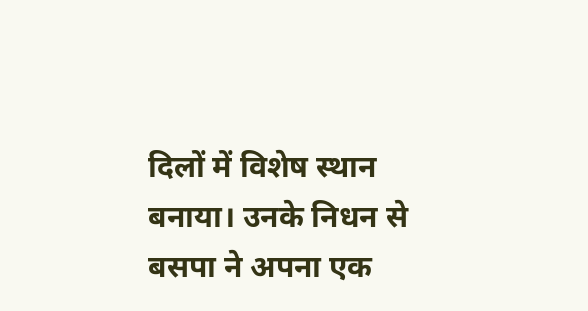दिलों में विशेष स्थान बनाया। उनके निधन से बसपा ने अपना एक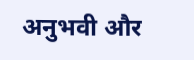अनुभवी और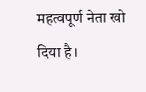महत्वपूर्ण नेता खो दिया है।